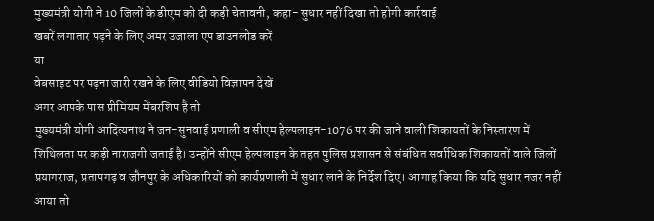मुख्यमंत्री योगी ने 10 जिलों के डीएम को दी कड़ी चेतावनी, कहा- सुधार नहीं दिखा तो होगी कार्रवाई
खबरें लगातार पढ़ने के लिए अमर उजाला एप डाउनलोड करें
या
वेबसाइट पर पढ़ना जारी रखने के लिए वीडियो विज्ञापन देखें
अगर आपके पास प्रीमियम मेंबरशिप है तो
मुख्यमंत्री योगी आदित्यनाथ ने जन-सुनवाई प्रणाली व सीएम हेल्पलाइन-1076 पर की जाने वाली शिकायतों के निस्तारण में शिथिलता पर कड़ी नाराजगी जताई है। उन्होंने सीएम हेल्पलाइन के तहत पुलिस प्रशासन से संबंधित सर्वाधिक शिकायतों वाले जिलों प्रयागराज, प्रतापगढ़ व जौनपुर के अधिकारियों को कार्यप्रणाली में सुधार लाने के निर्देश दिए। आगाह किया कि यदि सुधार नजर नहीं आया तो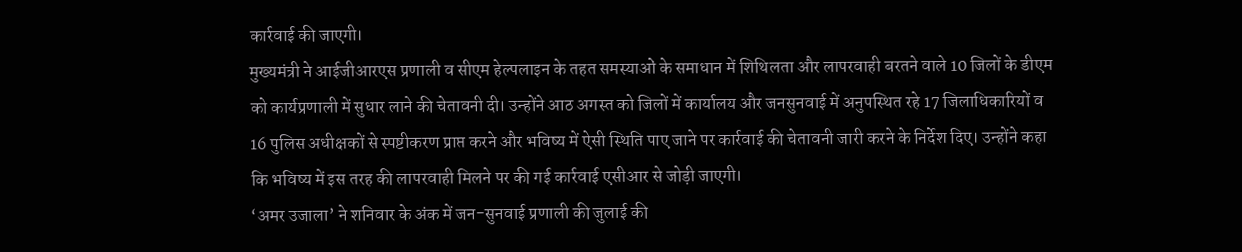कार्रवाई की जाएगी।
मुख्यमंत्री ने आईजीआरएस प्रणाली व सीएम हेल्पलाइन के तहत समस्याओं के समाधान में शिथिलता और लापरवाही बरतने वाले 10 जिलों के डीएम को कार्यप्रणाली में सुधार लाने की चेतावनी दी। उन्होंने आठ अगस्त को जिलों में कार्यालय और जनसुनवाई में अनुपस्थित रहे 17 जिलाधिकारियों व 16 पुलिस अधीक्षकों से स्पष्टीकरण प्राप्त करने और भविष्य में ऐसी स्थिति पाए जाने पर कार्रवाई की चेतावनी जारी करने के निर्देश दिए। उन्होंने कहा कि भविष्य में इस तरह की लापरवाही मिलने पर की गई कार्रवाई एसीआर से जोड़ी जाएगी।
‘अमर उजाला’ ने शनिवार के अंक में जन-सुनवाई प्रणाली की जुलाई की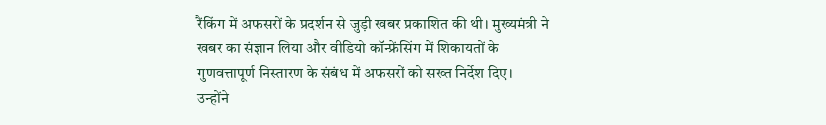रैंकिंग में अफसरों के प्रदर्शन से जुड़ी खबर प्रकाशित की थी। मुख्यमंत्री ने खबर का संज्ञान लिया और वीडियो कॉन्फ्रेंसिंग में शिकायतों के गुणवत्तापूर्ण निस्तारण के संबंध में अफसरों को सख्त निर्देश दिए।
उन्होंने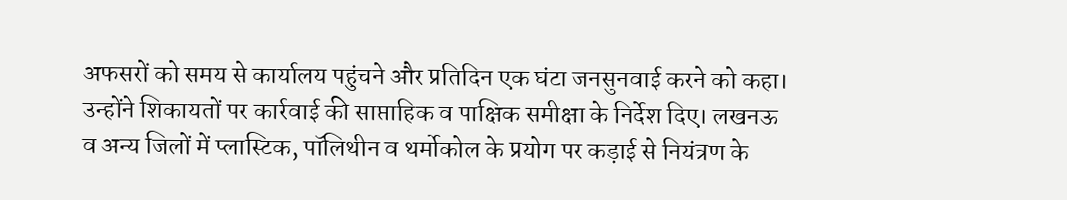अफसरों को समय से कार्यालय पहुंचने और प्रतिदिन एक घंटा जनसुनवाई करने को कहा। उन्होंने शिकायतों पर कार्रवाई की साप्ताहिक व पाक्षिक समीक्षा के निर्देश दिए। लखनऊ व अन्य जिलों में प्लास्टिक, पॉलिथीन व थर्मोकोल के प्रयोग पर कड़ाई से नियंत्रण के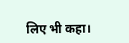लिए भी कहा।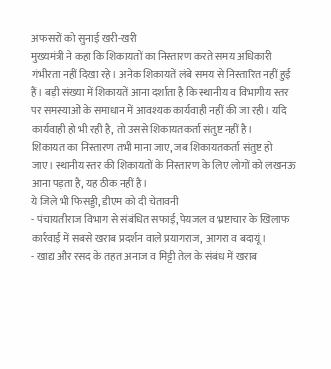अफसरों को सुनाई खरी-खरी
मुख्यमंत्री ने कहा कि शिकायतों का निस्तारण करते समय अधिकारी गंभीरता नहीं दिखा रहे। अनेक शिकायतें लंबे समय से निस्तारित नहीं हुई हैं। बड़ी संख्या में शिकायतें आना दर्शाता है कि स्थानीय व विभागीय स्तर पर समस्याओं के समाधान में आवश्यक कार्यवाही नहीं की जा रही। यदि कार्यवाही हो भी रही है, तो उससे शिकायतकर्ता संतुष्ट नहीं है।
शिकायत का निस्तारण तभी माना जाए, जब शिकायतकर्ता संतुष्ट हो जाए। स्थानीय स्तर की शिकायतों के निस्तारण के लिए लोगों को लखनऊ आना पड़ता है, यह ठीक नहीं है।
ये जिले भी फिसड्डी, डीएम को दी चेतावनी
- पंचायतीराज विभाग से संबंधित सफाई, पेयजल व भ्रष्टाचार के खिलाफ कार्रवाई में सबसे खराब प्रदर्शन वाले प्रयागराज, आगरा व बदायूं।
- खाद्य और रसद के तहत अनाज व मिट्टी तेल के संबंध में खराब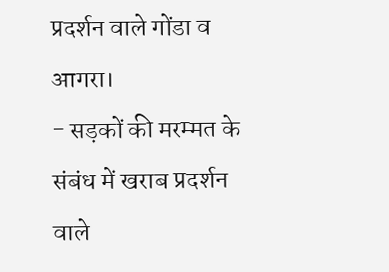प्रदर्शन वाले गोंडा व आगरा।
- सड़कों की मरम्मत के संबंध में खराब प्रदर्शन वाले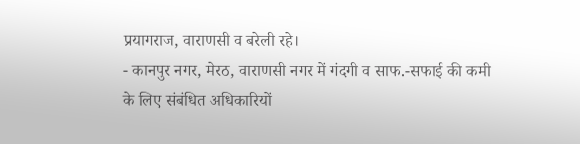प्रयागराज, वाराणसी व बरेली रहे।
- कानपुर नगर, मेरठ, वाराणसी नगर में गंदगी व साफ.-सफाई की कमी के लिए संबंधित अधिकारियों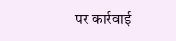पर कार्रवाई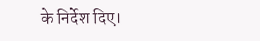के निर्देश दिए।